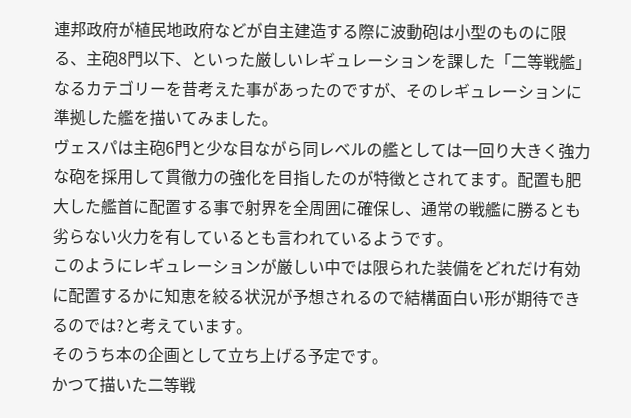連邦政府が植民地政府などが自主建造する際に波動砲は小型のものに限る、主砲8門以下、といった厳しいレギュレーションを課した「二等戦艦」なるカテゴリーを昔考えた事があったのですが、そのレギュレーションに準拠した艦を描いてみました。
ヴェスパは主砲6門と少な目ながら同レベルの艦としては一回り大きく強力な砲を採用して貫徹力の強化を目指したのが特徴とされてます。配置も肥大した艦首に配置する事で射界を全周囲に確保し、通常の戦艦に勝るとも劣らない火力を有しているとも言われているようです。
このようにレギュレーションが厳しい中では限られた装備をどれだけ有効に配置するかに知恵を絞る状況が予想されるので結構面白い形が期待できるのでは?と考えています。
そのうち本の企画として立ち上げる予定です。
かつて描いた二等戦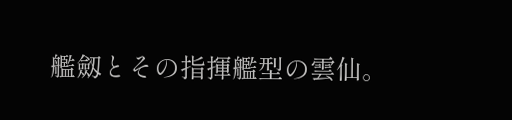艦劔とその指揮艦型の雲仙。